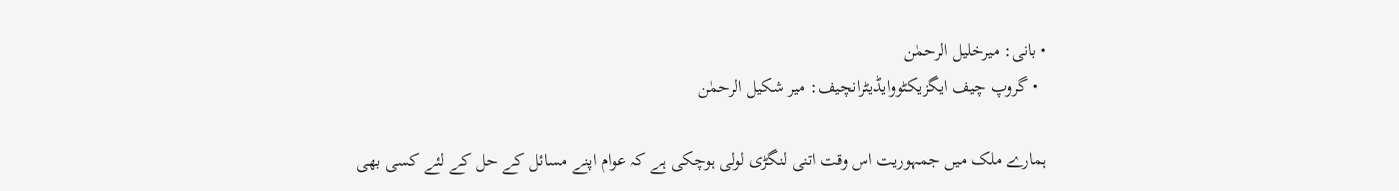• بانی: میرخلیل الرحمٰن
  • گروپ چیف ایگزیکٹووایڈیٹرانچیف: میر شکیل الرحمٰن

ہمارے ملک میں جمہوریت اس وقت اتنی لنگڑی لولی ہوچکی ہے کہ عوام اپنے مسائل کے حل کے لئے کسی بھی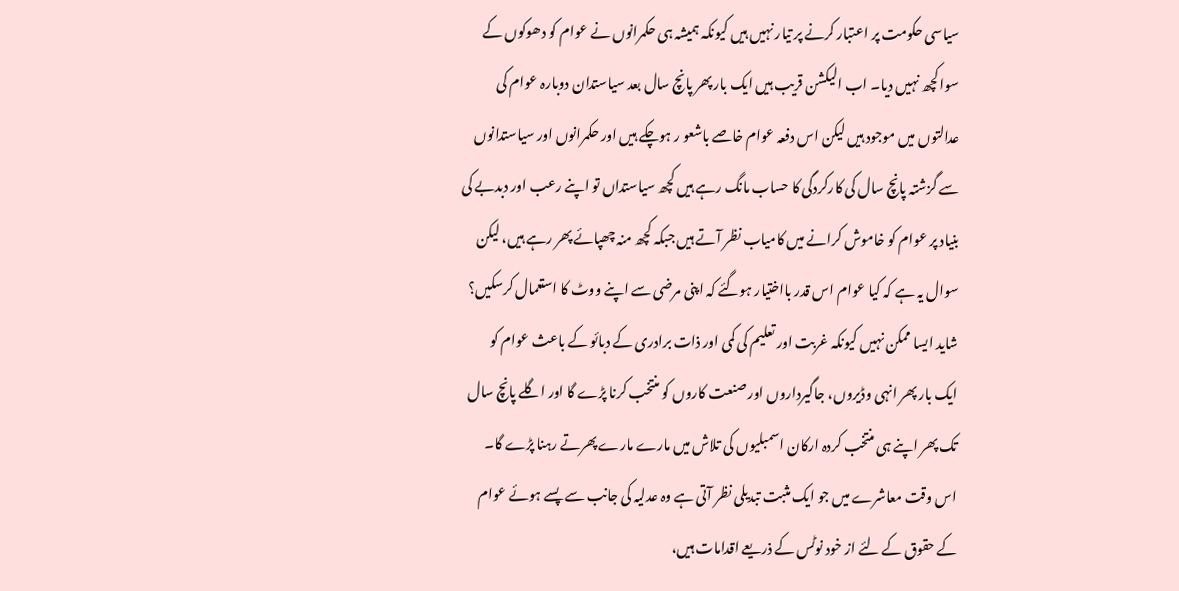سیاسی حکومت پر اعتبار کرنے پر تیار نہیں ہیں کیونکہ ہمیشہ ہی حکمرانوں نے عوام کو دھوکوں کے سوا کچھ نہیں دیا۔ اب الیکشن قریب ہیں ایک بار پھر پانچ سال بعد سیاستدان دوبارہ عوام کی عدالتوں میں موجود ہیں لیکن اس دفعہ عوام خاصے باشعو ر ہوچکے ہیں اور حکمرانوں اور سیاستدانوں سے گزشتہ پانچ سال کی کارکردگی کا حساب مانگ رہے ہیں کچھ سیاستداں تو اپنے رعب اور دبدبے کی بنیاد پر عوام کو خاموش کرانے میں کامیاب نظر آتے ہیں جبکہ کچھ منہ چھپائے پھر رہے ہیں، لیکن سوال یہ ہے کہ کیا عوام اس قدر بااختیار ہوگئے کہ اپنی مرضی سے اپنے ووٹ کا استعمال کرسکیں؟ شاید ایسا ممکن نہیں کیونکہ غربت اور تعلیم کی کمی اور ذات برادری کے دبائو کے باعث عوام کو ایک بار پھر انہی وڈیروں، جاگیرداروں اور صنعت کاروں کو منتخب کرنا پڑے گا اور اگلے پانچ سال تک پھر اپنے ہی منتخب کردہ ارکان اسمبلیوں کی تلاش میں مارے مارے پھرتے رہنا پڑے گا۔ اس وقت معاشرے میں جو ایک مثبت تبدیلی نظر آتی ہے وہ عدلیہ کی جانب سے پسے ہوئے عوام کے حقوق کے لئے از خود نوٹس کے ذریعے اقدامات ہیں،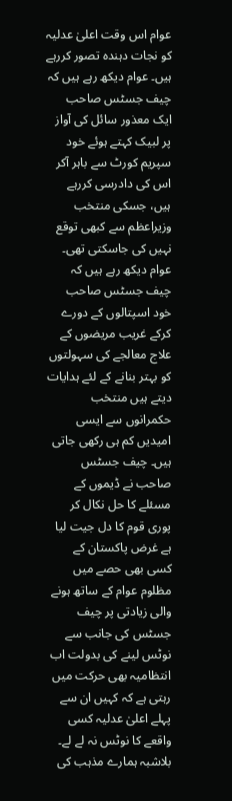عوام اس وقت اعلیٰ عدلیہ کو نجات دہندہ تصور کررہے ہیں۔ عوام دیکھ رہے ہیں کہ چیف جسٹس صاحب ایک معذور سائل کی آواز پر لبیک کہتے ہوئے خود سپریم کورٹ سے باہر آکر اس کی دادرسی کررہے ہیں، جسکی منتخب وزیراعظم سے کبھی توقع نہیں کی جاسکتی تھی۔ عوام دیکھ رہے ہیں کہ چیف جسٹس صاحب خود اسپتالوں کے دورے کرکے غریب مریضوں کے علاج معالجے کی سہولتوں کو بہتر بنانے کے لئے ہدایات دیتے ہیں منتخب حکمرانوں سے ایسی امیدیں کم ہی رکھی جاتی ہیں۔ چیف جسٹس صاحب نے ڈیموں کے مسئلے کا حل نکال کر پوری قوم کا دل جیت لیا ہے غرض پاکستان کے کسی بھی حصے میں مظلوم عوام کے ساتھ ہونے والی زیادتی پر چیف جسٹس کی جانب سے نوٹس لینے کی بدولت اب انتظامیہ بھی حرکت میں رہتی ہے کہ کہیں ان سے پہلے اعلیٰ عدلیہ کسی واقعے کا نوٹس نہ لے لے۔ بلاشبہ ہمارے مذہب کی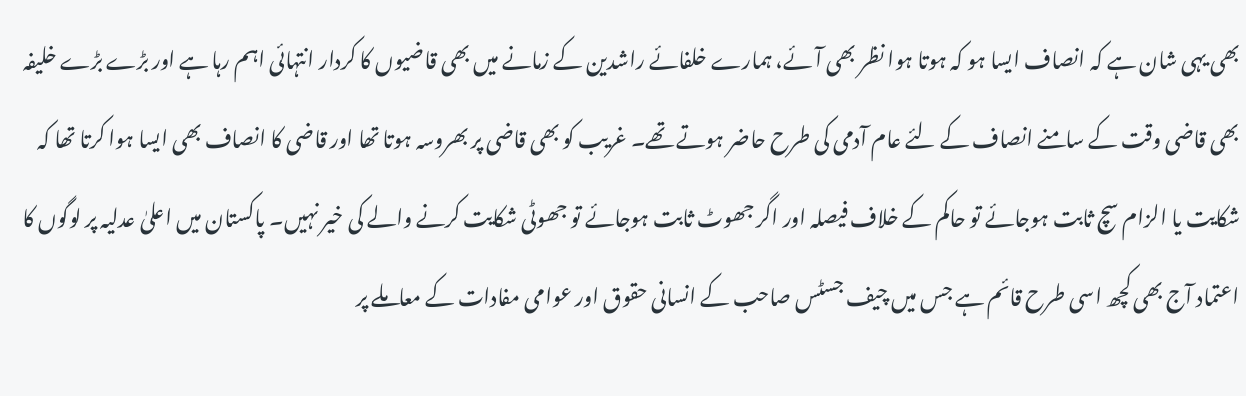بھی یہی شان ہے کہ انصاف ایسا ہو کہ ہوتا ہوا نظر بھی آئے، ہمارے خلفائے راشدین کے زمانے میں بھی قاضیوں کا کردار انتہائی اہم رہا ہے اور بڑے بڑے خلیفہ بھی قاضی وقت کے سامنے انصاف کے لئے عام آدمی کی طرح حاضر ہوتے تھے۔ غریب کو بھی قاضی پر بھروسہ ہوتا تھا اور قاضی کا انصاف بھی ایسا ہوا کرتا تھا کہ شکایت یا الزام سچ ثابت ہوجائے تو حاکم کے خلاف فیصلہ اور اگر جھوٹ ثابت ہوجائے تو جھوٹی شکایت کرنے والے کی خیر نہیں۔ پاکستان میں اعلیٰ عدلیہ پر لوگوں کا اعتماد آج بھی کچھ اسی طرح قائم ہے جس میں چیف جسٹس صاحب کے انسانی حقوق اور عوامی مفادات کے معاملے پر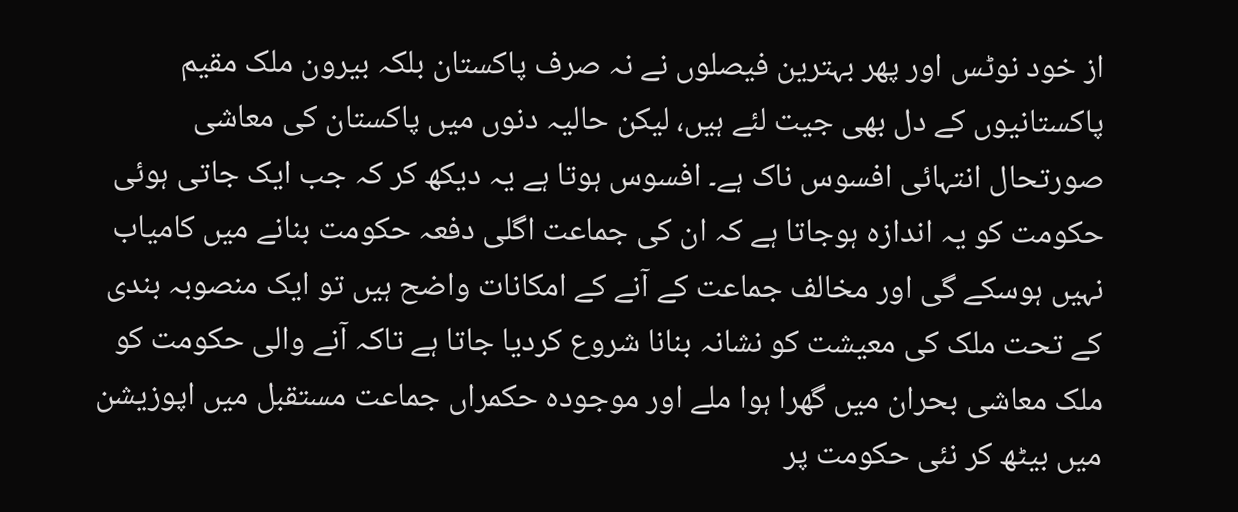از خود نوٹس اور پھر بہترین فیصلوں نے نہ صرف پاکستان بلکہ بیرون ملک مقیم پاکستانیوں کے دل بھی جیت لئے ہیں، لیکن حالیہ دنوں میں پاکستان کی معاشی صورتحال انتہائی افسوس ناک ہے۔ افسوس ہوتا ہے یہ دیکھ کر کہ جب ایک جاتی ہوئی حکومت کو یہ اندازہ ہوجاتا ہے کہ ان کی جماعت اگلی دفعہ حکومت بنانے میں کامیاب نہیں ہوسکے گی اور مخالف جماعت کے آنے کے امکانات واضح ہیں تو ایک منصوبہ بندی کے تحت ملک کی معیشت کو نشانہ بنانا شروع کردیا جاتا ہے تاکہ آنے والی حکومت کو ملک معاشی بحران میں گھرا ہوا ملے اور موجودہ حکمراں جماعت مستقبل میں اپوزیشن میں بیٹھ کر نئی حکومت پر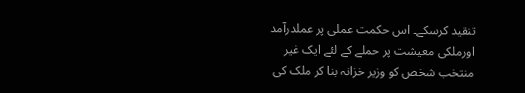تنقید کرسکے۔ اس حکمت عملی پر عملدرآمد اورملکی معیشت پر حملے کے لئے ایک غیر منتخب شخص کو وزیر خزانہ بنا کر ملک کی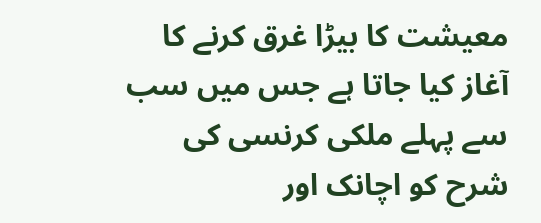معیشت کا بیڑا غرق کرنے کا آغاز کیا جاتا ہے جس میں سب سے پہلے ملکی کرنسی کی شرح کو اچانک اور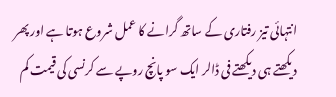انتہائی تیز رفتاری کے ساتھ گرانے کا عمل شروع ہوتا ہے اور پھر دیکھتے ہی دیکھتے فی ڈالر ایک سو پانچ روپے سے کرنسی کی قیمت کم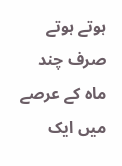ہوتے ہوتے صرف چند ماہ کے عرصے میں ایک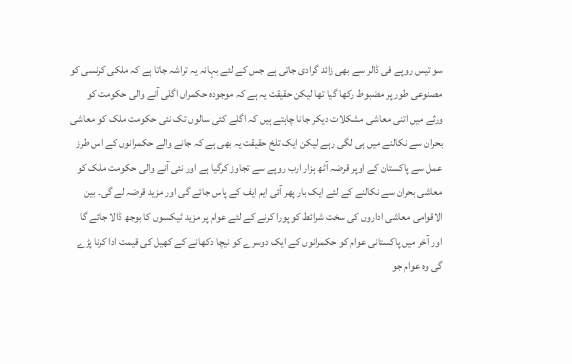سو تیس روپے فی ڈالر سے بھی زائد گرادی جاتی ہے جس کے لئے بہانہ یہ تراشہ جاتا ہے کہ ملکی کرنسی کو مصنوعی طور پر مضبوط رکھا گیا تھا لیکن حقیقت یہ ہے کہ موجودہ حکمراں اگلی آنے والی حکومت کو ورثے میں اتنی معاشی مشکلات دیکر جانا چاہتے ہیں کہ اگلے کئی سالوں تک نئی حکومت ملک کو معاشی بحران سے نکالنے میں ہی لگی رہے لیکن ایک تلخ حقیقت یہ بھی ہے کہ جانے والے حکمرانوں کے اس طرز عمل سے پاکستان کے اوپر قرضہ آٹھ ہزار ارب روپے سے تجاوز کرگیا ہے اور نئی آنے والی حکومت ملک کو معاشی بحران سے نکالنے کے لئے ایک بار پھر آئی ایم ایف کے پاس جائے گی اور مزید قرضہ لے گی۔ بین الاقوامی معاشی اداروں کی سخت شرائط کو پورا کرنے کے لئے عوام پر مزید ٹیکسوں کا بوجھ ڈالا جائے گا اور آخر میں پاکستانی عوام کو حکمرانوں کے ایک دوسرے کو نیچا دکھانے کے کھیل کی قیمت ادا کرنا پڑے گی وہ عوام جو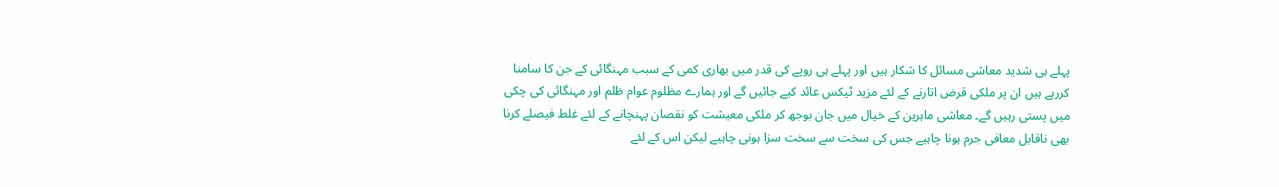پہلے ہی شدید معاشی مسائل کا شکار ہیں اور پہلے ہی روپے کی قدر میں بھاری کمی کے سبب مہنگائی کے جن کا سامنا کررہے ہیں ان پر ملکی قرض اتارنے کے لئے مزید ٹیکس عائد کیے جائیں گے اور ہمارے مظلوم عوام ظلم اور مہنگائی کی چکی میں پستی رہیں گے۔ معاشی ماہرین کے خیال میں جان بوجھ کر ملکی معیشت کو نقصان پہنچانے کے لئے غلط فیصلے کرنا بھی ناقابل معافی جرم ہونا چاہیے جس کی سخت سے سخت سزا ہونی چاہیے لیکن اس کے لئے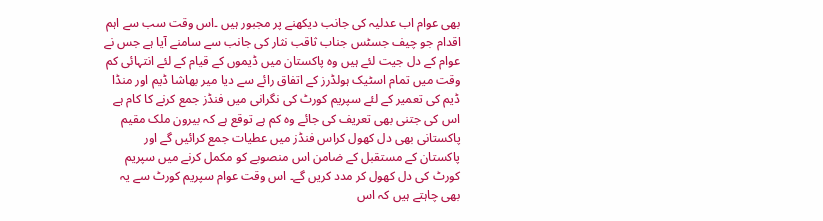بھی عوام اب عدلیہ کی جانب دیکھنے پر مجبور ہیں ۔اس وقت سب سے اہم اقدام جو چیف جسٹس جناب ثاقب نثار کی جانب سے سامنے آیا ہے جس نے عوام کے دل جیت لئے ہیں وہ پاکستان میں ڈیموں کے قیام کے لئے انتہائی کم وقت میں تمام اسٹیک ہولڈرز کے اتفاق رائے سے دیا میر بھاشا ڈیم اور منڈا ڈیم کی تعمیر کے لئے سپریم کورٹ کی نگرانی میں فنڈز جمع کرنے کا کام ہے اس کی جتنی بھی تعریف کی جائے وہ کم ہے توقع ہے کہ بیرون ملک مقیم پاکستانی بھی دل کھول کراس فنڈز میں عطیات جمع کرائیں گے اور پاکستان کے مستقبل کے ضامن اس منصوبے کو مکمل کرنے میں سپریم کورٹ کی دل کھول کر مدد کریں گے۔ اس وقت عوام سپریم کورٹ سے یہ بھی چاہتے ہیں کہ اس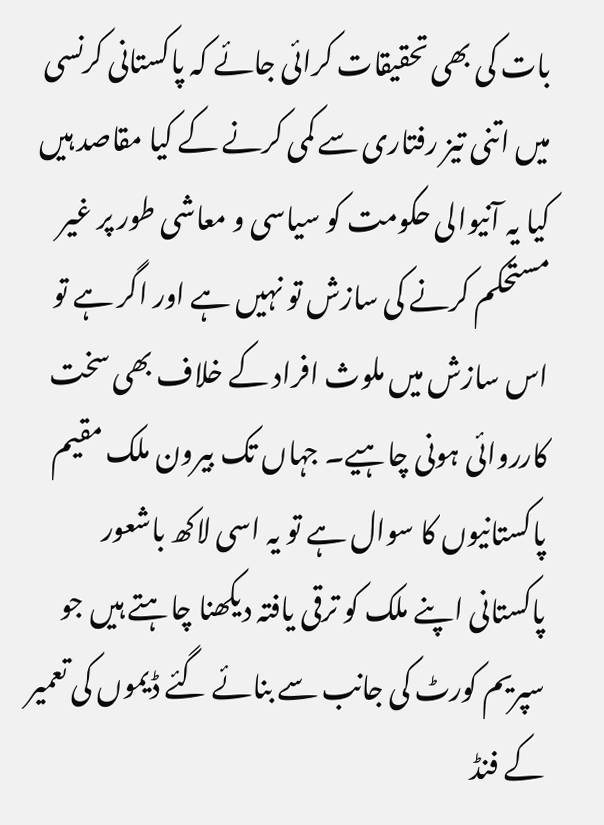بات کی بھی تحقیقات کرائی جائے کہ پاکستانی کرنسی میں اتنی تیز رفتاری سے کمی کرنے کے کیا مقاصد ہیں کیا یہ آنیوالی حکومت کو سیاسی و معاشی طور پر غیر مستحکم کرنے کی سازش تو نہیں ہے اور اگر ہے تو اس سازش میں ملوث افراد کے خلاف بھی سخت کارروائی ہونی چاہیے۔ جہاں تک بیرون ملک مقیم پاکستانیوں کا سوال ہے تو یہ اسی لاکھ باشعور پاکستانی اپنے ملک کو ترقی یافتہ دیکھنا چاہتے ہیں جو سپریم کورٹ کی جانب سے بنائے گئے ڈیموں کی تعمیر کے فنڈ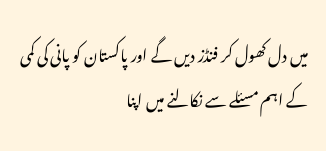میں دل کھول کر فنڈز دیں گے اور پاکستان کو پانی کی کمی کے اہم مسئلے سے نکالنے میں اپنا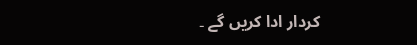کردار ادا کریں گے ۔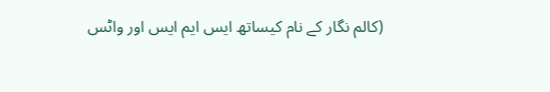(کالم نگار کے نام کیساتھ ایس ایم ایس اور واٹس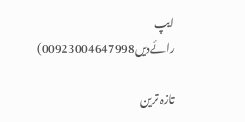ایپ رائےدیں00923004647998)

تازہ ترین